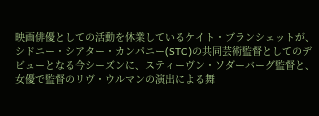映画俳優としての活動を休業しているケイト・ブランシェットが、シドニー・シアター・カンパニー(STC)の共同芸術監督としてのデビューとなる今シーズンに、スティーヴン・ソダーバーグ監督と、女優で監督のリヴ・ウルマンの演出による舞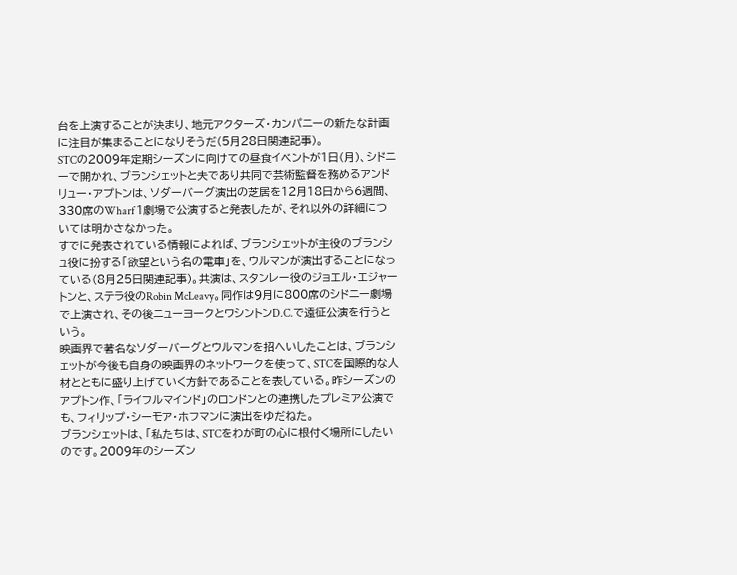台を上演することが決まり、地元アクターズ・カンパニーの新たな計画に注目が集まることになりそうだ(5月28日関連記事)。
STCの2009年定期シーズンに向けての昼食イベントが1日(月)、シドニーで開かれ、ブランシェットと夫であり共同で芸術監督を務めるアンドリュー・アプトンは、ソダーバーグ演出の芝居を12月18日から6週間、330席のWharf 1劇場で公演すると発表したが、それ以外の詳細については明かさなかった。
すでに発表されている情報によれば、ブランシェットが主役のブランシュ役に扮する「欲望という名の電車」を、ウルマンが演出することになっている(8月25日関連記事)。共演は、スタンレー役のジョエル・エジャートンと、ステラ役のRobin McLeavy。同作は9月に800席のシドニー劇場で上演され、その後ニューヨークとワシントンD.C.で遠征公演を行うという。
映画界で著名なソダーバーグとウルマンを招へいしたことは、ブランシェットが今後も自身の映画界のネットワークを使って、STCを国際的な人材とともに盛り上げていく方針であることを表している。昨シーズンのアプトン作、「ライフルマインド」のロンドンとの連携したプレミア公演でも、フィリップ・シーモア・ホフマンに演出をゆだねた。
ブランシェットは、「私たちは、STCをわが町の心に根付く場所にしたいのです。2009年のシーズン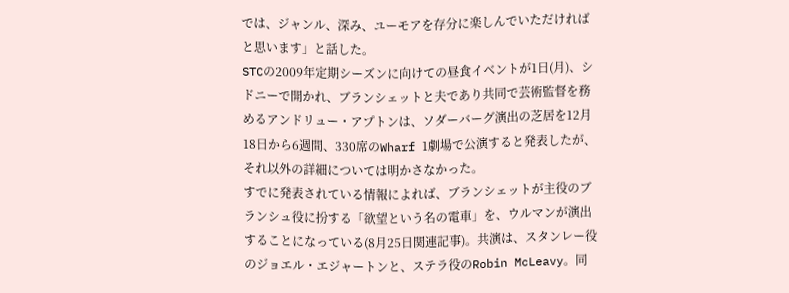では、ジャンル、深み、ユーモアを存分に楽しんでいただければと思います」と話した。
STCの2009年定期シーズンに向けての昼食イベントが1日(月)、シドニーで開かれ、ブランシェットと夫であり共同で芸術監督を務めるアンドリュー・アプトンは、ソダーバーグ演出の芝居を12月18日から6週間、330席のWharf 1劇場で公演すると発表したが、それ以外の詳細については明かさなかった。
すでに発表されている情報によれば、ブランシェットが主役のブランシュ役に扮する「欲望という名の電車」を、ウルマンが演出することになっている(8月25日関連記事)。共演は、スタンレー役のジョエル・エジャートンと、ステラ役のRobin McLeavy。同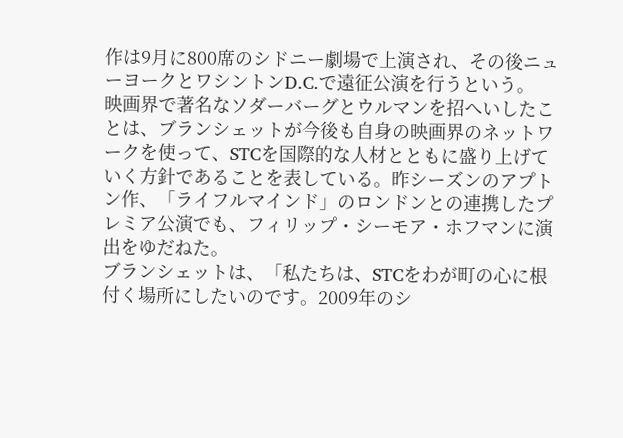作は9月に800席のシドニー劇場で上演され、その後ニューヨークとワシントンD.C.で遠征公演を行うという。
映画界で著名なソダーバーグとウルマンを招へいしたことは、ブランシェットが今後も自身の映画界のネットワークを使って、STCを国際的な人材とともに盛り上げていく方針であることを表している。昨シーズンのアプトン作、「ライフルマインド」のロンドンとの連携したプレミア公演でも、フィリップ・シーモア・ホフマンに演出をゆだねた。
ブランシェットは、「私たちは、STCをわが町の心に根付く場所にしたいのです。2009年のシ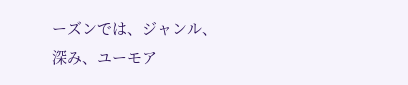ーズンでは、ジャンル、深み、ユーモア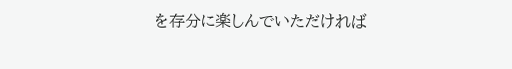を存分に楽しんでいただければ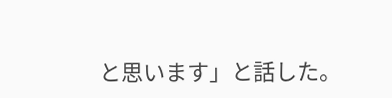と思います」と話した。